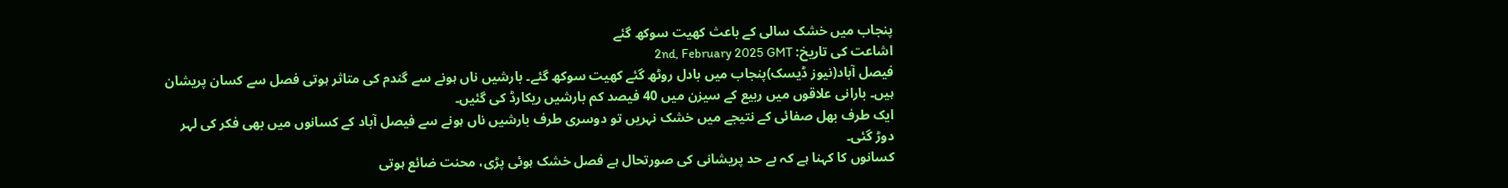پنجاب میں خشک سالی کے باعث کھیت سوکھ گئے
اشاعت کی تاریخ: 2nd, February 2025 GMT
فیصل آباد(نیوز ڈیسک)پنجاب میں بادل روٹھ گئے کھیت سوکھ گئے۔ بارشیں ناں ہونے سے گندم کی متاثر ہوتی فصل سے کسان پریشان ہیں۔ بارانی علاقوں میں ربیع کے سیزن میں 40 فیصد کم بارشیں ریکارڈ کی گئیں۔
ایک طرف بھل صفائی کے نتیجے میں خشک نہریں تو دوسری طرف بارشیں ناں ہونے سے فیصل آباد کے کسانوں میں بھی فکر کی لہر دوڑ گئی۔
کسانوں کا کہنا ہے کہ بے حد پریشانی کی صورتحال ہے فصل خشک ہوئی پڑی، محنت ضائع ہوتی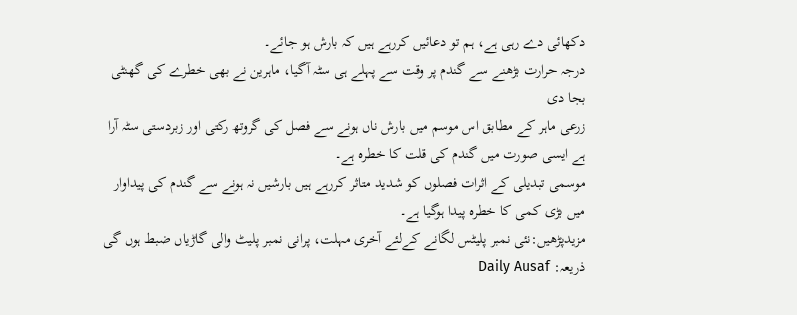دکھائی دے رہی ہے، ہم تو دعائیں کررہے ہیں کہ بارش ہو جائے۔
درجہ حرارت بڑھنے سے گندم پر وقت سے پہلے ہی سٹہ آگیا، ماہرین نے بھی خطرے کی گھنٹی بجا دی
زرعی ماہر کے مطابق اس موسم میں بارش ناں ہونے سے فصل کی گروتھ رکتی اور زبردستی سٹہ آرا ہے ایسی صورت میں گندم کی قلت کا خطرہ ہے۔
موسمی تبدیلی کے اثرات فصلوں کو شدید متاثر کررہے ہیں بارشیں نہ ہونے سے گندم کی پیداوار میں بڑی کمی کا خطرہ پیدا ہوگیا ہے۔
مزیدپڑھیں:نئی نمبر پلیٹس لگانے کےلئے آخری مہلت، پرانی نمبر پلیٹ والی گاڑیاں ضبط ہوں گی
ذریعہ: Daily Ausaf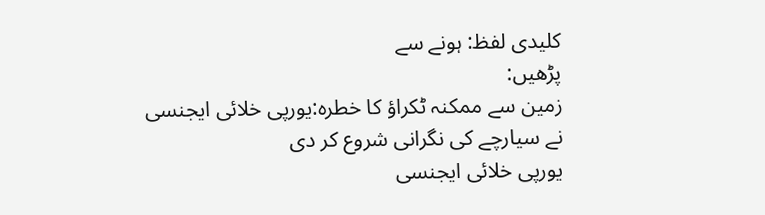کلیدی لفظ: ہونے سے
پڑھیں:
زمین سے ممکنہ ٹکراؤ کا خطرہ:یورپی خلائی ایجنسی نے سیارچے کی نگرانی شروع کر دی
یورپی خلائی ایجنسی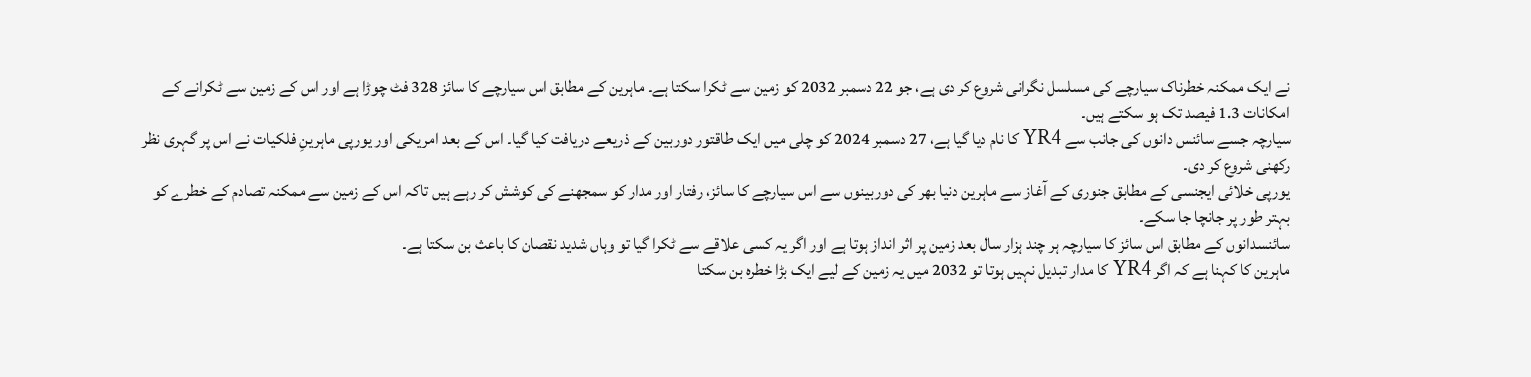نے ایک ممکنہ خطرناک سیارچے کی مسلسل نگرانی شروع کر دی ہے، جو 22 دسمبر 2032 کو زمین سے ٹکرا سکتا ہے۔ ماہرین کے مطابق اس سیارچے کا سائز 328 فٹ چوڑا ہے اور اس کے زمین سے ٹکرانے کے امکانات 1.3 فیصد تک ہو سکتے ہیں۔
سیارچہ جسے سائنس دانوں کی جانب سے YR4 کا نام دیا گیا ہے، 27 دسمبر 2024 کو چلی میں ایک طاقتور دوربین کے ذریعے دریافت کیا گیا۔ اس کے بعد امریکی اور یورپی ماہرینِ فلکیات نے اس پر گہری نظر رکھنی شروع کر دی۔
یورپی خلائی ایجنسی کے مطابق جنوری کے آغاز سے ماہرین دنیا بھر کی دوربینوں سے اس سیارچے کا سائز، رفتار اور مدار کو سمجھنے کی کوشش کر رہے ہیں تاکہ اس کے زمین سے ممکنہ تصادم کے خطرے کو بہتر طور پر جانچا جا سکے۔
سائنسدانوں کے مطابق اس سائز کا سیارچہ ہر چند ہزار سال بعد زمین پر اثر انداز ہوتا ہے اور اگر یہ کسی علاقے سے ٹکرا گیا تو وہاں شدید نقصان کا باعث بن سکتا ہے۔
ماہرین کا کہنا ہے کہ اگر YR4 کا مدار تبدیل نہیں ہوتا تو 2032 میں یہ زمین کے لیے ایک بڑا خطرہ بن سکتا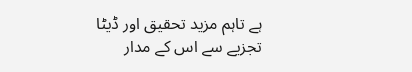ہے تاہم مزید تحقیق اور ڈیٹا تجزیے سے اس کے مدار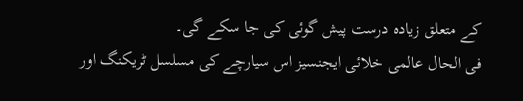کے متعلق زیادہ درست پیش گوئی کی جا سکے گی۔
فی الحال عالمی خلائی ایجنسیز اس سیارچے کی مسلسل ٹریکنگ اور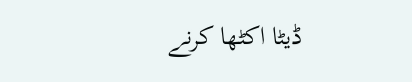ڈیٹا اکٹھا کرنے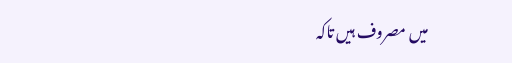میں مصروف ہیں تاکہ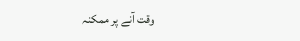وقت آنے پر ممکنہ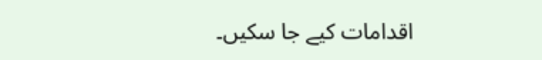اقدامات کیے جا سکیں۔